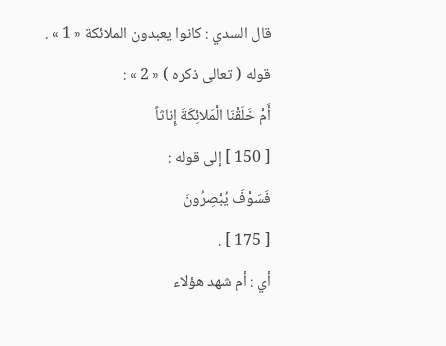قال السدي : كانوا يعبدون الملائكة « 1 » .
قوله ( تعالى ذكره ) « 2 » :
أَمْ خَلَقْنَا الْمَلائِكَةَ إِناثاً
[ 150 ] إلى قوله :
فَسَوْفَ يُبْصِرُونَ
[ 175 ] .
أي : أم شهد هؤلاء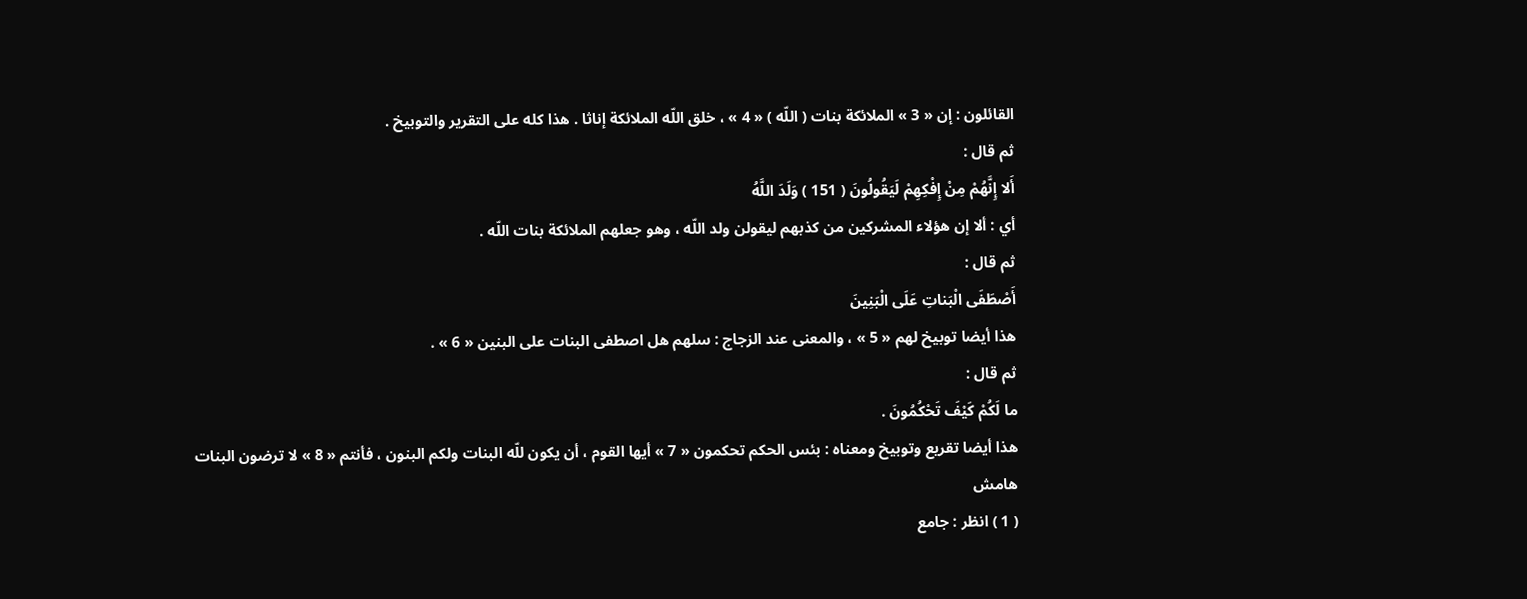القائلون : إن « 3 » الملائكة بنات ( اللّه ) « 4 » ، خلق اللّه الملائكة إناثا . هذا كله على التقرير والتوبيخ .
ثم قال :
أَلا إِنَّهُمْ مِنْ إِفْكِهِمْ لَيَقُولُونَ ( 151 ) وَلَدَ اللَّهُ
أي : ألا إن هؤلاء المشركين من كذبهم ليقولن ولد اللّه ، وهو جعلهم الملائكة بنات اللّه .
ثم قال :
أَصْطَفَى الْبَناتِ عَلَى الْبَنِينَ
هذا أيضا توبيخ لهم « 5 » ، والمعنى عند الزجاج : سلهم هل اصطفى البنات على البنين « 6 » .
ثم قال :
ما لَكُمْ كَيْفَ تَحْكُمُونَ .
هذا أيضا تقريع وتوبيخ ومعناه : بئس الحكم تحكمون « 7 » أيها القوم ، أن يكون للّه البنات ولكم البنون ، فأنتم « 8 » لا ترضون البنات
هامش
( 1 ) انظر : جامع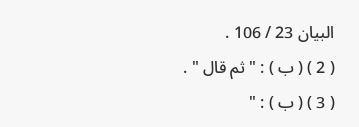البيان 23 / 106 .
( 2 ) ( ب ) : " ثم قال " .
( 3 ) ( ب ) : "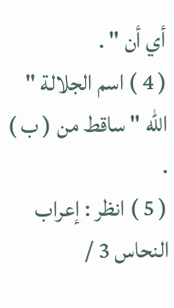أي أن " .
( 4 ) اسم الجلالة " اللّه " ساقط من ( ب ) .
( 5 ) انظر : إعراب النحاس 3 /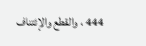444 ، والقطع والإئتناف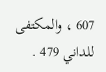607 ، والمكتفى للداني 479 .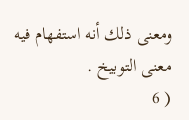ومعنى ذلك أنه استفهام فيه معنى التوبيخ .
( 6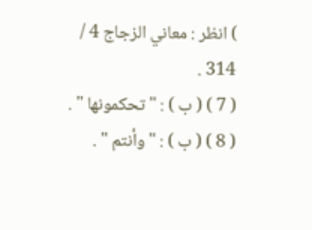) انظر : معاني الزجاج 4 / 314 .
( 7 ) ( ب ) : " تحكمونها " .
( 8 ) ( ب ) : " وأنتم " .